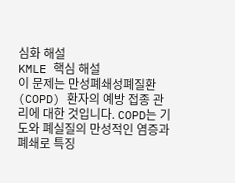심화 해설
KMLE 핵심 해설
이 문제는 만성폐쇄성폐질환(COPD) 환자의 예방 접종 관리에 대한 것입니다. COPD는 기도와 폐실질의 만성적인 염증과 폐쇄로 특징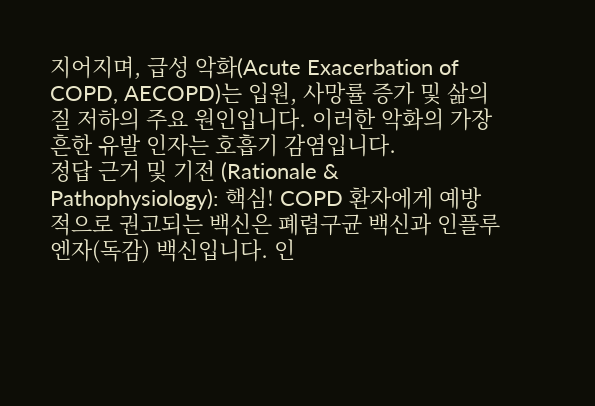지어지며, 급성 악화(Acute Exacerbation of COPD, AECOPD)는 입원, 사망률 증가 및 삶의 질 저하의 주요 원인입니다. 이러한 악화의 가장 흔한 유발 인자는 호흡기 감염입니다.
정답 근거 및 기전 (Rationale & Pathophysiology): 핵심! COPD 환자에게 예방적으로 권고되는 백신은 폐렴구균 백신과 인플루엔자(독감) 백신입니다. 인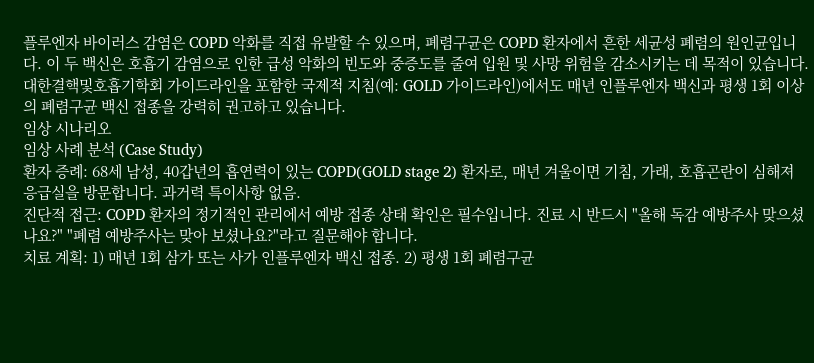플루엔자 바이러스 감염은 COPD 악화를 직접 유발할 수 있으며, 폐렴구균은 COPD 환자에서 흔한 세균성 폐렴의 원인균입니다. 이 두 백신은 호흡기 감염으로 인한 급성 악화의 빈도와 중증도를 줄여 입원 및 사망 위험을 감소시키는 데 목적이 있습니다. 대한결핵및호흡기학회 가이드라인을 포함한 국제적 지침(예: GOLD 가이드라인)에서도 매년 인플루엔자 백신과 평생 1회 이상의 폐렴구균 백신 접종을 강력히 권고하고 있습니다.
임상 시나리오
임상 사례 분석 (Case Study)
환자 증례: 68세 남성, 40갑년의 흡연력이 있는 COPD(GOLD stage 2) 환자로, 매년 겨울이면 기침, 가래, 호흡곤란이 심해져 응급실을 방문합니다. 과거력 특이사항 없음.
진단적 접근: COPD 환자의 정기적인 관리에서 예방 접종 상태 확인은 필수입니다. 진료 시 반드시 "올해 독감 예방주사 맞으셨나요?" "폐렴 예방주사는 맞아 보셨나요?"라고 질문해야 합니다.
치료 계획: 1) 매년 1회 삼가 또는 사가 인플루엔자 백신 접종. 2) 평생 1회 폐렴구균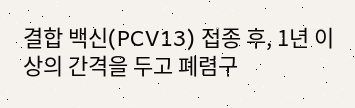결합 백신(PCV13) 접종 후, 1년 이상의 간격을 두고 폐렴구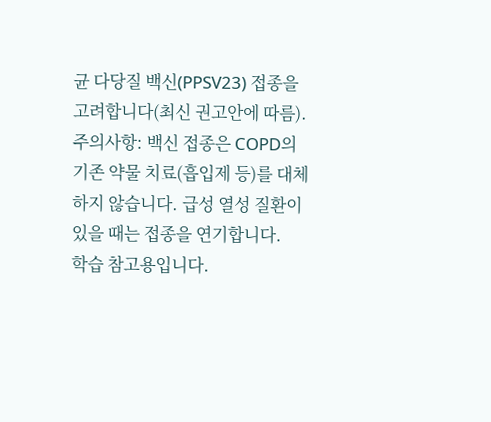균 다당질 백신(PPSV23) 접종을 고려합니다(최신 권고안에 따름).
주의사항: 백신 접종은 COPD의 기존 약물 치료(흡입제 등)를 대체하지 않습니다. 급성 열성 질환이 있을 때는 접종을 연기합니다.
학습 참고용입니다.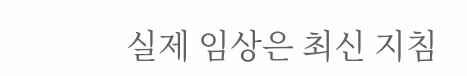실제 임상은 최신 지침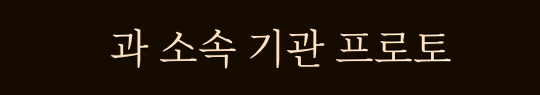과 소속 기관 프로토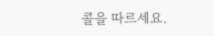콜을 따르세요.